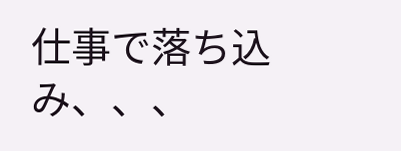仕事で落ち込み、、、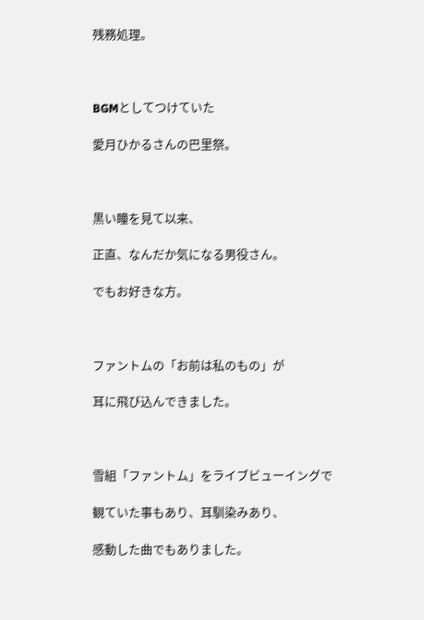残務処理。



BGMとしてつけていた

愛月ひかるさんの巴里祭。



黒い瞳を見て以来、

正直、なんだか気になる男役さん。

でもお好きな方。



ファントムの「お前は私のもの」が

耳に飛び込んできました。



雪組「ファントム」をライブビューイングで

観ていた事もあり、耳馴染みあり、

感動した曲でもありました。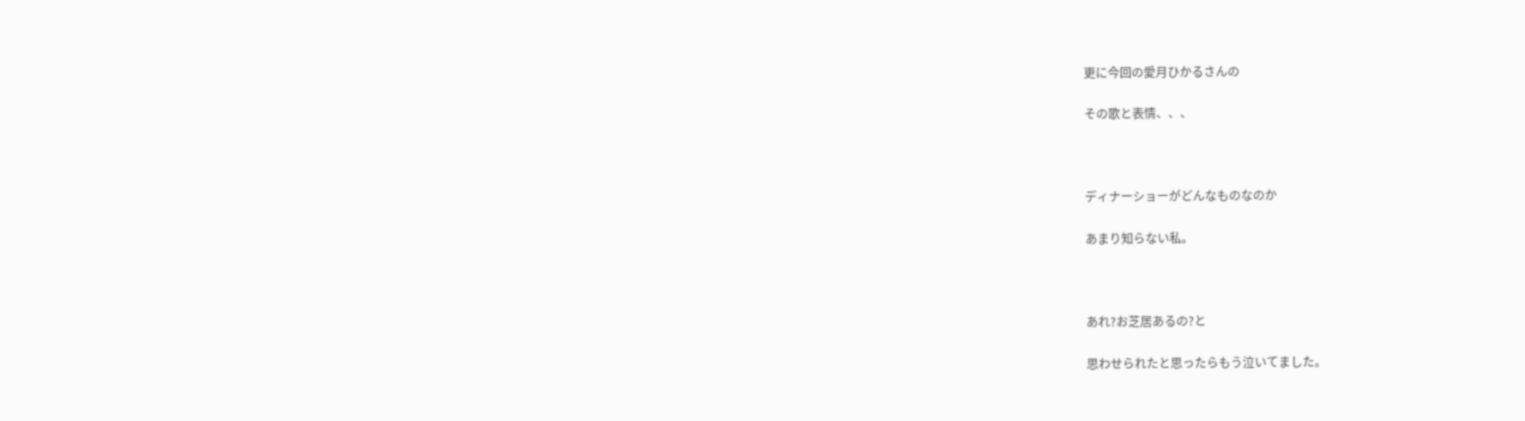更に今回の愛月ひかるさんの

その歌と表情、、、



ディナーショーがどんなものなのか

あまり知らない私。



あれ?お芝居あるの?と

思わせられたと思ったらもう泣いてました。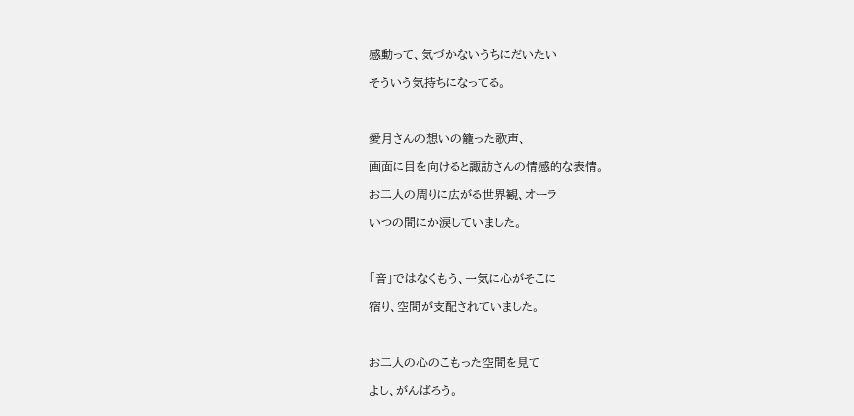感動って、気づかないうちにだいたい

そういう気持ちになってる。



愛月さんの想いの籠った歌声、

画面に目を向けると諏訪さんの情感的な表情。

お二人の周りに広がる世界観、オーラ

いつの間にか涙していました。



「音」ではなくもう、一気に心がそこに

宿り、空間が支配されていました。



お二人の心のこもった空間を見て

よし、がんばろう。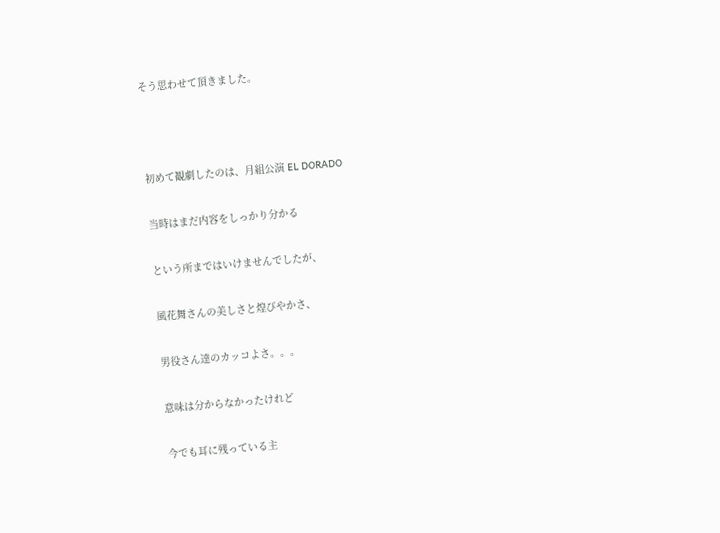そう思わせて頂きました。



初めて観劇したのは、月組公演 EL DORADO

当時はまだ内容をしっかり分かる

という所まではいけませんでしたが、

風花舞さんの美しさと煌びやかさ、

男役さん達のカッコよさ。。。

意味は分からなかったけれど

今でも耳に残っている主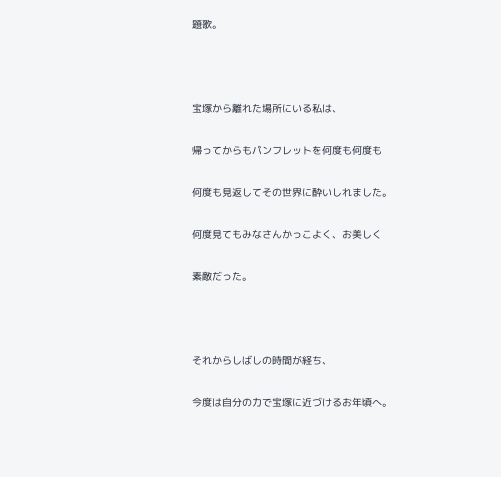題歌。



宝塚から離れた場所にいる私は、

帰ってからもパンフレットを何度も何度も

何度も見返してその世界に酔いしれました。

何度見てもみなさんかっこよく、お美しく

素敵だった。



それからしばしの時間が経ち、

今度は自分の力で宝塚に近づけるお年頃へ。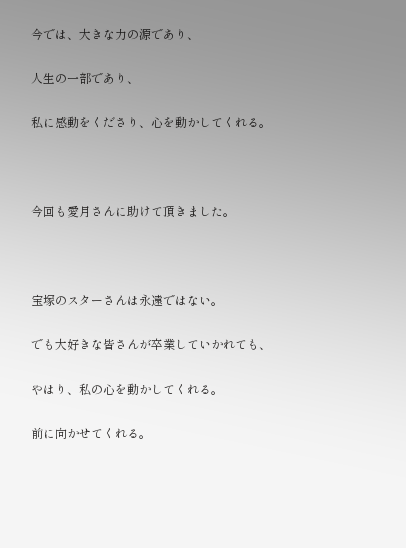今では、大きな力の源であり、

人生の一部であり、

私に感動をくださり、心を動かしてくれる。



今回も愛月さんに助けて頂きました。



宝塚のスターさんは永遠ではない。

でも大好きな皆さんが卒業していかれても、

やはり、私の心を動かしてくれる。

前に向かせてくれる。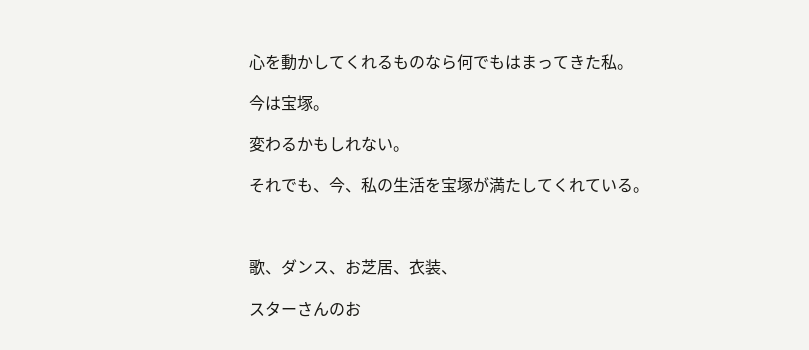心を動かしてくれるものなら何でもはまってきた私。

今は宝塚。

変わるかもしれない。

それでも、今、私の生活を宝塚が満たしてくれている。



歌、ダンス、お芝居、衣装、

スターさんのお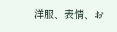洋服、表情、お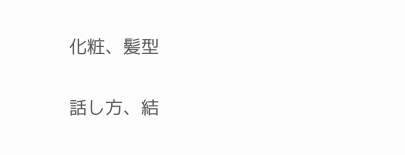化粧、髪型

話し方、結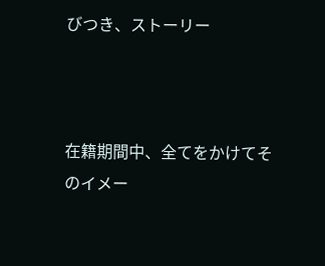びつき、ストーリー



在籍期間中、全てをかけてそのイメー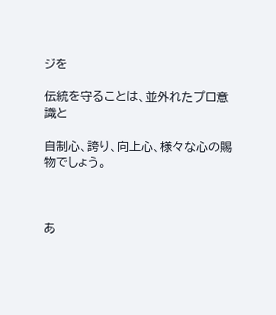ジを

伝統を守ることは、並外れたプロ意識と

自制心、誇り、向上心、様々な心の賜物でしょう。



あ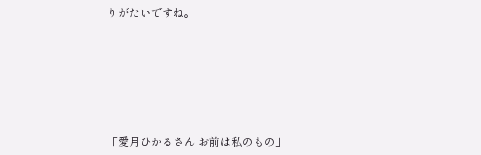りがたいですね。







「愛月ひかるさん お前は私のもの」